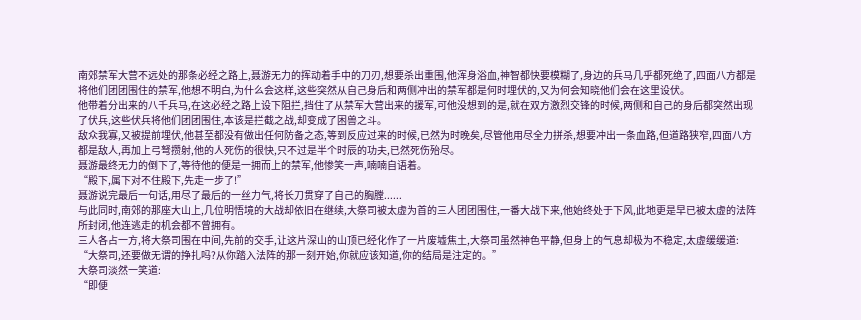南郊禁军大营不远处的那条必经之路上,聂游无力的挥动着手中的刀刃,想要杀出重围,他浑身浴血,神智都快要模糊了,身边的兵马几乎都死绝了,四面八方都是将他们团团围住的禁军,他想不明白,为什么会这样,这些突然从自己身后和两侧冲出的禁军都是何时埋伏的,又为何会知晓他们会在这里设伏。
他带着分出来的八千兵马,在这必经之路上设下阻拦,挡住了从禁军大营出来的援军,可他没想到的是,就在双方激烈交锋的时候,两侧和自己的身后都突然出现了伏兵,这些伏兵将他们团团围住,本该是拦截之战,却变成了困兽之斗。
敌众我寡,又被提前埋伏,他甚至都没有做出任何防备之态,等到反应过来的时候,已然为时晚矣,尽管他用尽全力拼杀,想要冲出一条血路,但道路狭窄,四面八方都是敌人,再加上弓弩攒射,他的人死伤的很快,只不过是半个时辰的功夫,已然死伤殆尽。
聂游最终无力的倒下了,等待他的便是一拥而上的禁军,他惨笑一声,喃喃自语着。
“殿下,属下对不住殿下,先走一步了!”
聂游说完最后一句话,用尽了最后的一丝力气,将长刀贯穿了自己的胸膛......
与此同时,南郊的那座大山上,几位明悟境的大战却依旧在继续,大祭司被太虚为首的三人团团围住,一番大战下来,他始终处于下风,此地更是早已被太虚的法阵所封闭,他连逃走的机会都不曾拥有。
三人各占一方,将大祭司围在中间,先前的交手,让这片深山的山顶已经化作了一片废墟焦土,大祭司虽然神色平静,但身上的气息却极为不稳定,太虚缓缓道:
“大祭司,还要做无谓的挣扎吗?从你踏入法阵的那一刻开始,你就应该知道,你的结局是注定的。”
大祭司淡然一笑道:
“即便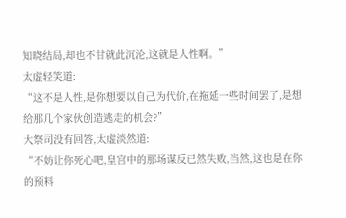知晓结局,却也不甘就此沉沦,这就是人性啊。”
太虚轻笑道:
“这不是人性,是你想要以自己为代价,在拖延一些时间罢了,是想给那几个家伙创造逃走的机会?”
大祭司没有回答,太虚淡然道:
“不妨让你死心吧,皇宫中的那场谋反已然失败,当然,这也是在你的预料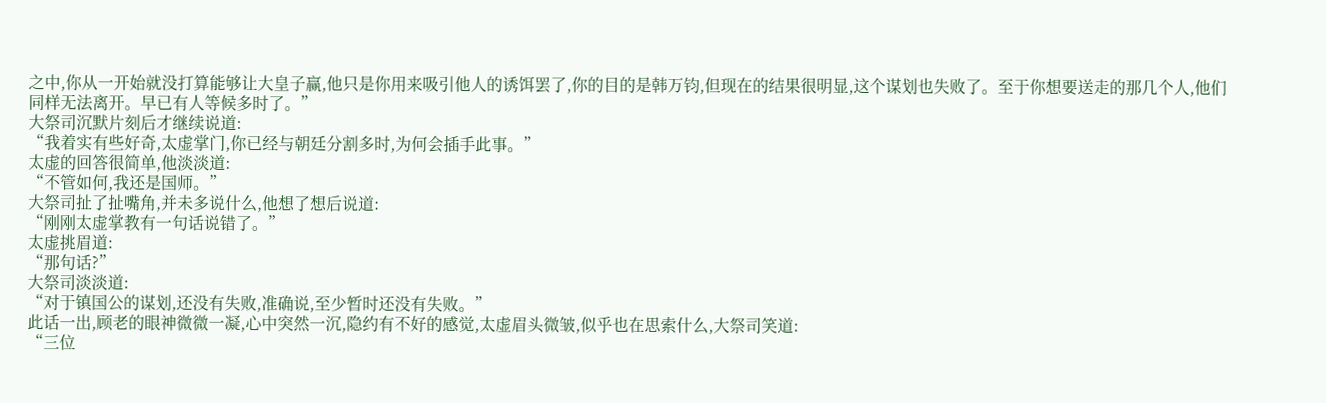之中,你从一开始就没打算能够让大皇子赢,他只是你用来吸引他人的诱饵罢了,你的目的是韩万钧,但现在的结果很明显,这个谋划也失败了。至于你想要送走的那几个人,他们同样无法离开。早已有人等候多时了。”
大祭司沉默片刻后才继续说道:
“我着实有些好奇,太虚掌门,你已经与朝廷分割多时,为何会插手此事。”
太虚的回答很简单,他淡淡道:
“不管如何,我还是国师。”
大祭司扯了扯嘴角,并未多说什么,他想了想后说道:
“刚刚太虚掌教有一句话说错了。”
太虚挑眉道:
“那句话?”
大祭司淡淡道:
“对于镇国公的谋划,还没有失败,准确说,至少暂时还没有失败。”
此话一出,顾老的眼神微微一凝,心中突然一沉,隐约有不好的感觉,太虚眉头微皱,似乎也在思索什么,大祭司笑道:
“三位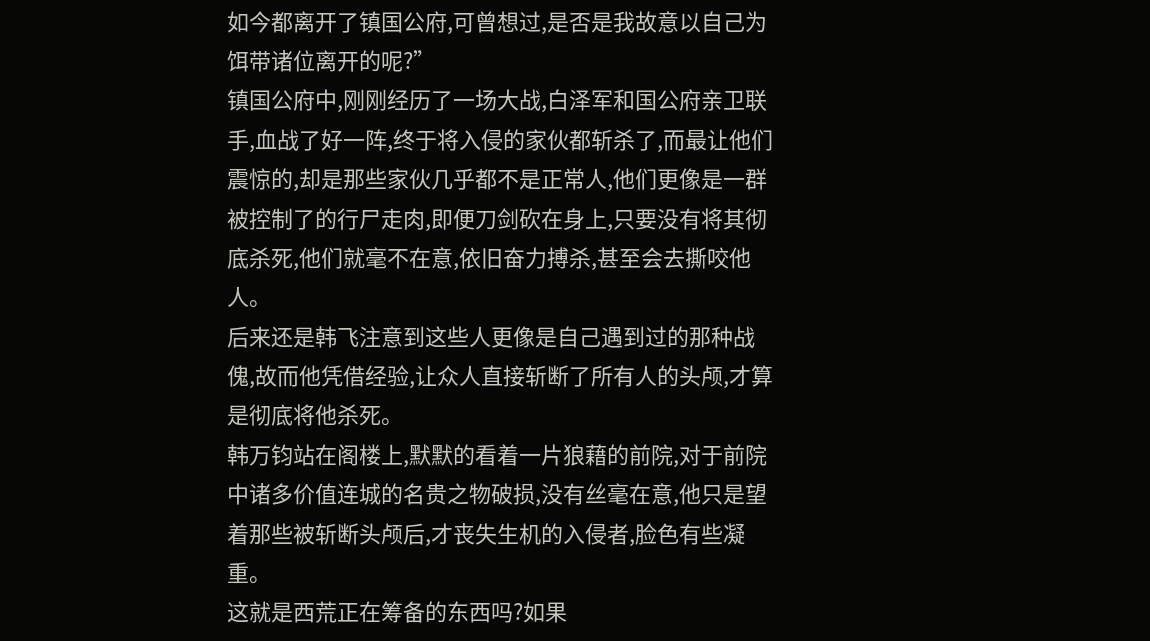如今都离开了镇国公府,可曾想过,是否是我故意以自己为饵带诸位离开的呢?”
镇国公府中,刚刚经历了一场大战,白泽军和国公府亲卫联手,血战了好一阵,终于将入侵的家伙都斩杀了,而最让他们震惊的,却是那些家伙几乎都不是正常人,他们更像是一群被控制了的行尸走肉,即便刀剑砍在身上,只要没有将其彻底杀死,他们就毫不在意,依旧奋力搏杀,甚至会去撕咬他人。
后来还是韩飞注意到这些人更像是自己遇到过的那种战傀,故而他凭借经验,让众人直接斩断了所有人的头颅,才算是彻底将他杀死。
韩万钧站在阁楼上,默默的看着一片狼藉的前院,对于前院中诸多价值连城的名贵之物破损,没有丝毫在意,他只是望着那些被斩断头颅后,才丧失生机的入侵者,脸色有些凝重。
这就是西荒正在筹备的东西吗?如果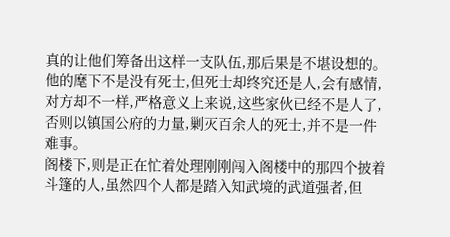真的让他们筹备出这样一支队伍,那后果是不堪设想的。他的麾下不是没有死士,但死士却终究还是人,会有感情,对方却不一样,严格意义上来说,这些家伙已经不是人了,否则以镇国公府的力量,剿灭百余人的死士,并不是一件难事。
阁楼下,则是正在忙着处理刚刚闯入阁楼中的那四个披着斗篷的人,虽然四个人都是踏入知武境的武道强者,但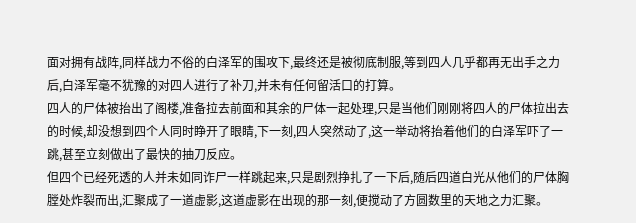面对拥有战阵,同样战力不俗的白泽军的围攻下,最终还是被彻底制服,等到四人几乎都再无出手之力后,白泽军毫不犹豫的对四人进行了补刀,并未有任何留活口的打算。
四人的尸体被抬出了阁楼,准备拉去前面和其余的尸体一起处理,只是当他们刚刚将四人的尸体拉出去的时候,却没想到四个人同时睁开了眼睛,下一刻,四人突然动了,这一举动将抬着他们的白泽军吓了一跳,甚至立刻做出了最快的抽刀反应。
但四个已经死透的人并未如同诈尸一样跳起来,只是剧烈挣扎了一下后,随后四道白光从他们的尸体胸膛处炸裂而出,汇聚成了一道虚影,这道虚影在出现的那一刻,便搅动了方圆数里的天地之力汇聚。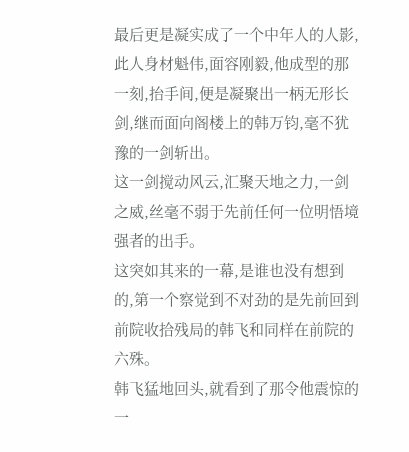最后更是凝实成了一个中年人的人影,此人身材魁伟,面容刚毅,他成型的那一刻,抬手间,便是凝聚出一柄无形长剑,继而面向阁楼上的韩万钧,毫不犹豫的一剑斩出。
这一剑搅动风云,汇聚天地之力,一剑之威,丝毫不弱于先前任何一位明悟境强者的出手。
这突如其来的一幕,是谁也没有想到的,第一个察觉到不对劲的是先前回到前院收拾残局的韩飞和同样在前院的六殊。
韩飞猛地回头,就看到了那令他震惊的一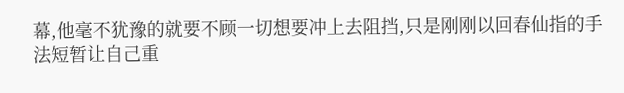幕,他毫不犹豫的就要不顾一切想要冲上去阻挡,只是刚刚以回春仙指的手法短暂让自己重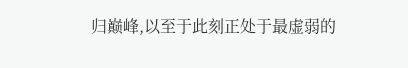归巅峰,以至于此刻正处于最虚弱的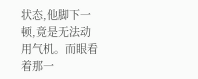状态,他脚下一顿,竟是无法动用气机。而眼看着那一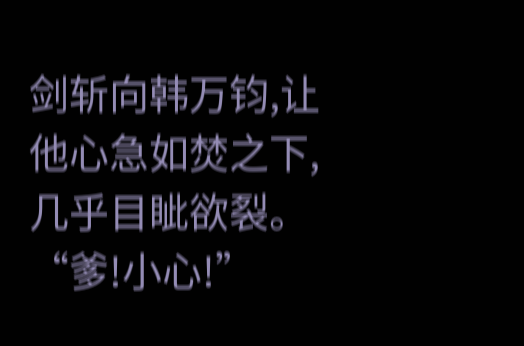剑斩向韩万钧,让他心急如焚之下,几乎目眦欲裂。
“爹!小心!”